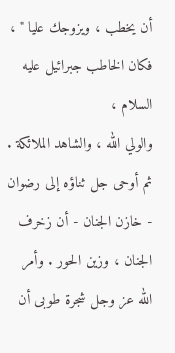أن يخطب ، ويزوجك عليا " ، فكان الخاطب جبرائيل عليه السلام ،
والولي الله ، والشاهد الملائكة .
ثم أوحى جل ثناؤه إلى رضوان - خازن الجنان - أن زخرف
الجنان ، وزين الحور . وأمر الله عز وجل شجرة طوبى أن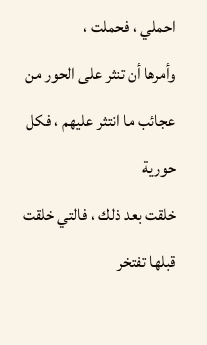احملي ، فحملت ،
وأمرها أن تنثر على الحور من عجائب ما انتثر عليهم ، فكل حورية
خلقت بعد ذلك ، فالتي خلقت قبلها تفتخر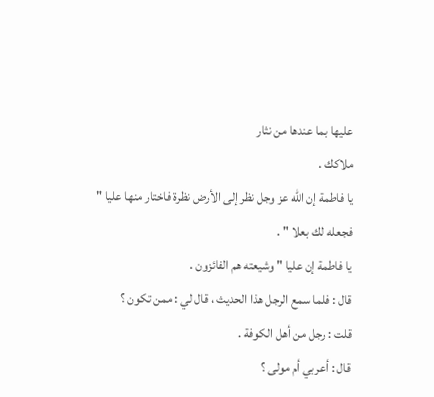عليها بما عندها من نثار
ملاكك .
يا فاطمة إن الله عز وجل نظر إلى الأرض نظرة فاختار منها عليا "
فجعله لك بعلا " .
يا فاطمة إن عليا " وشيعته هم الفائزون .
قال : فلما سمع الرجل هذا الحديث ، قال لي : ممن تكون ؟
قلت : رجل من أهل الكوفة .
قال : أعربي أم مولى ؟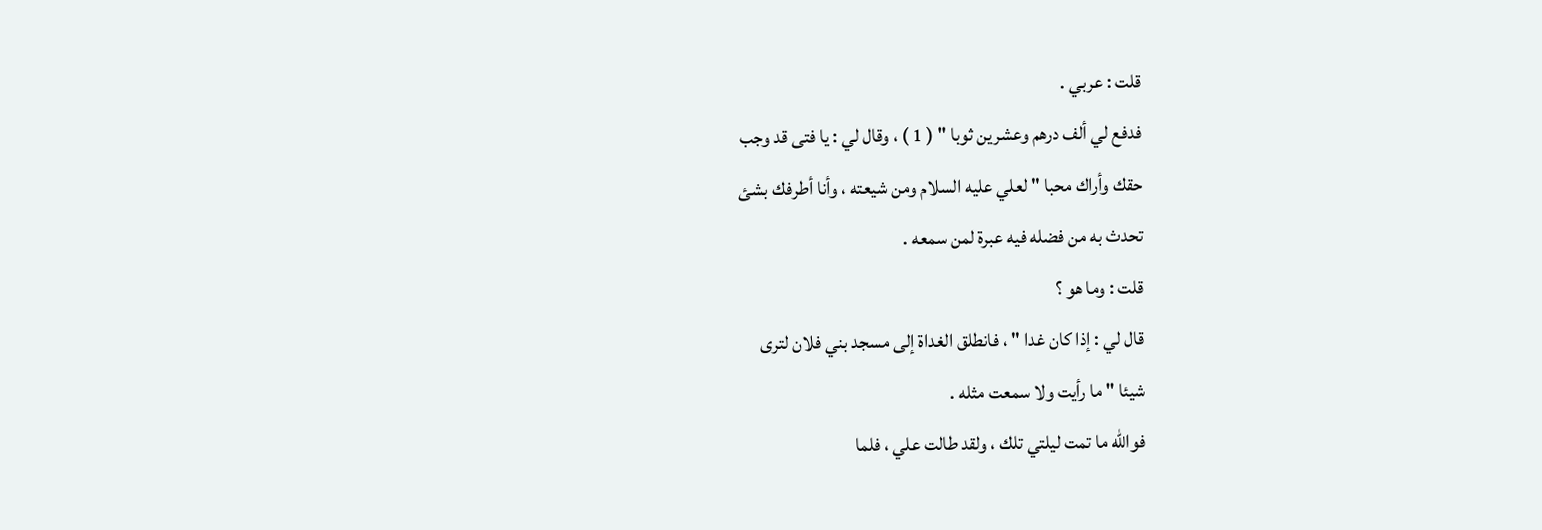قلت : عربي .
فدفع لي ألف درهم وعشرين ثوبا " ( 1 ) ، وقال لي : يا فتى قد وجب
حقك وأراك محبا " لعلي عليه السلام ومن شيعته ، وأنا أطرفك بشئ
تحدث به من فضله فيه عبرة لمن سمعه .
قلت : وما هو ؟
قال لي : إذا كان غدا " ، فانطلق الغداة إلى مسجد بني فلان لترى
شيئا " ما رأيت ولا سمعت مثله .
فوالله ما تمت ليلتي تلك ، ولقد طالت علي ، فلما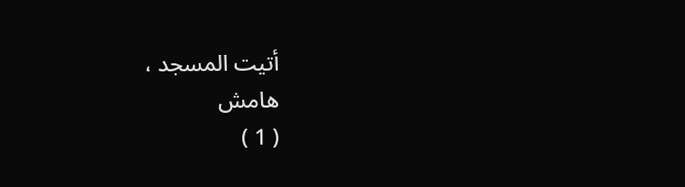أتيت المسجد ،
هامش
( 1 )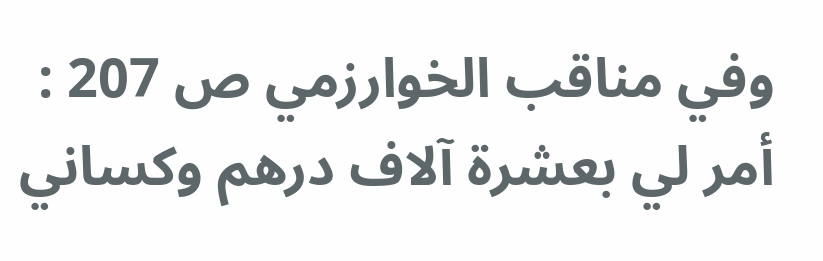وفي مناقب الخوارزمي ص 207 : أمر لي بعشرة آلاف درهم وكساني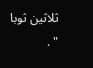ثلاثين ثوبا " .